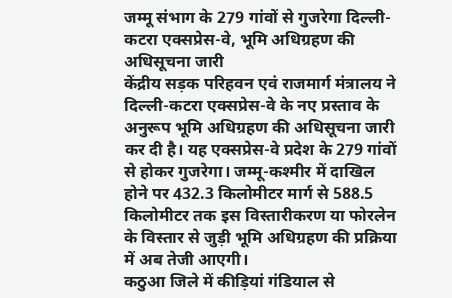जम्मू संभाग के 279 गांवों से गुजरेगा दिल्ली-कटरा एक्सप्रेस-वे, भूमि अधिग्रहण की अधिसूचना जारी
केंद्रीय सड़क परिहवन एवं राजमार्ग मंत्रालय ने दिल्ली-कटरा एक्सप्रेस-वे के नए प्रस्ताव के अनुरूप भूमि अधिग्रहण की अधिसूचना जारी कर दी है। यह एक्सप्रेस-वे प्रदेश के 279 गांवों से होकर गुजरेगा। जम्मू-कश्मीर में दाखिल होने पर 432.3 किलोमीटर मार्ग से 588.5 किलोमीटर तक इस विस्तारीकरण या फोरलेन के विस्तार से जुड़ी भूमि अधिग्रहण की प्रक्रिया में अब तेजी आएगी।
कठुआ जिले में कीड़ियां गंडियाल से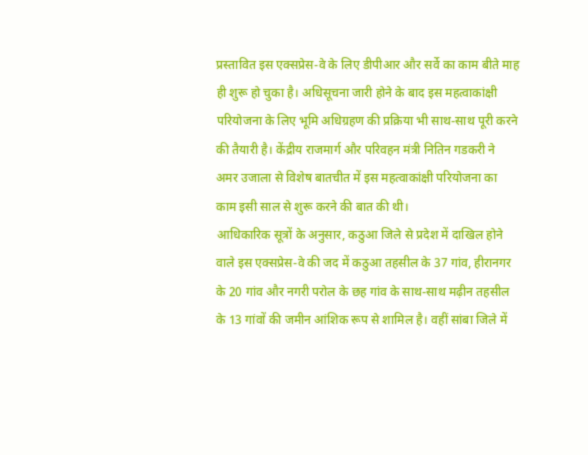प्रस्तावित इस एक्सप्रेस-वे के लिए डीपीआर और सर्वे का काम बीते माह ही शुरू हो चुका है। अधिसूचना जारी होने के बाद इस महत्वाकांक्षी परियोजना के लिए भूमि अधिग्रहण की प्रक्रिया भी साथ-साथ पूरी करने की तैयारी है। केंद्रीय राजमार्ग और परिवहन मंत्री नितिन गडकरी ने अमर उजाला से विशेष बातचीत में इस महत्वाकांक्षी परियोजना का काम इसी साल से शुरू करने की बात की थी।
आधिकारिक सूत्रों के अनुसार, कठुआ जिले से प्रदेश में दाखिल होने वाले इस एक्सप्रेस-वे की जद में कठुआ तहसील के 37 गांव, हीरानगर के 20 गांव और नगरी परोल के छह गांव के साथ-साथ मढ़ीन तहसील के 13 गांवों की जमीन आंशिक रूप से शामिल है। वहीं सांबा जिले में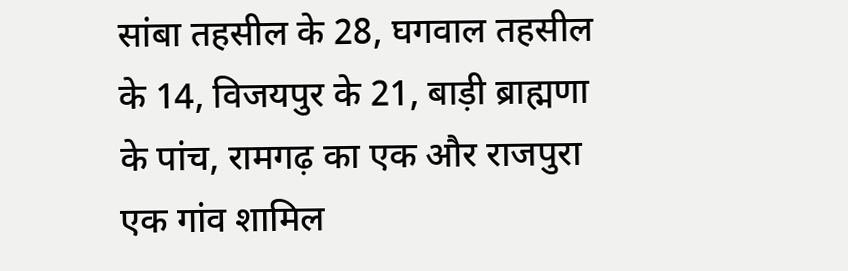सांबा तहसील के 28, घगवाल तहसील के 14, विजयपुर के 21, बाड़ी ब्राह्मणा के पांच, रामगढ़ का एक और राजपुरा एक गांव शामिल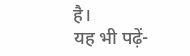है।
यह भी पढ़ें-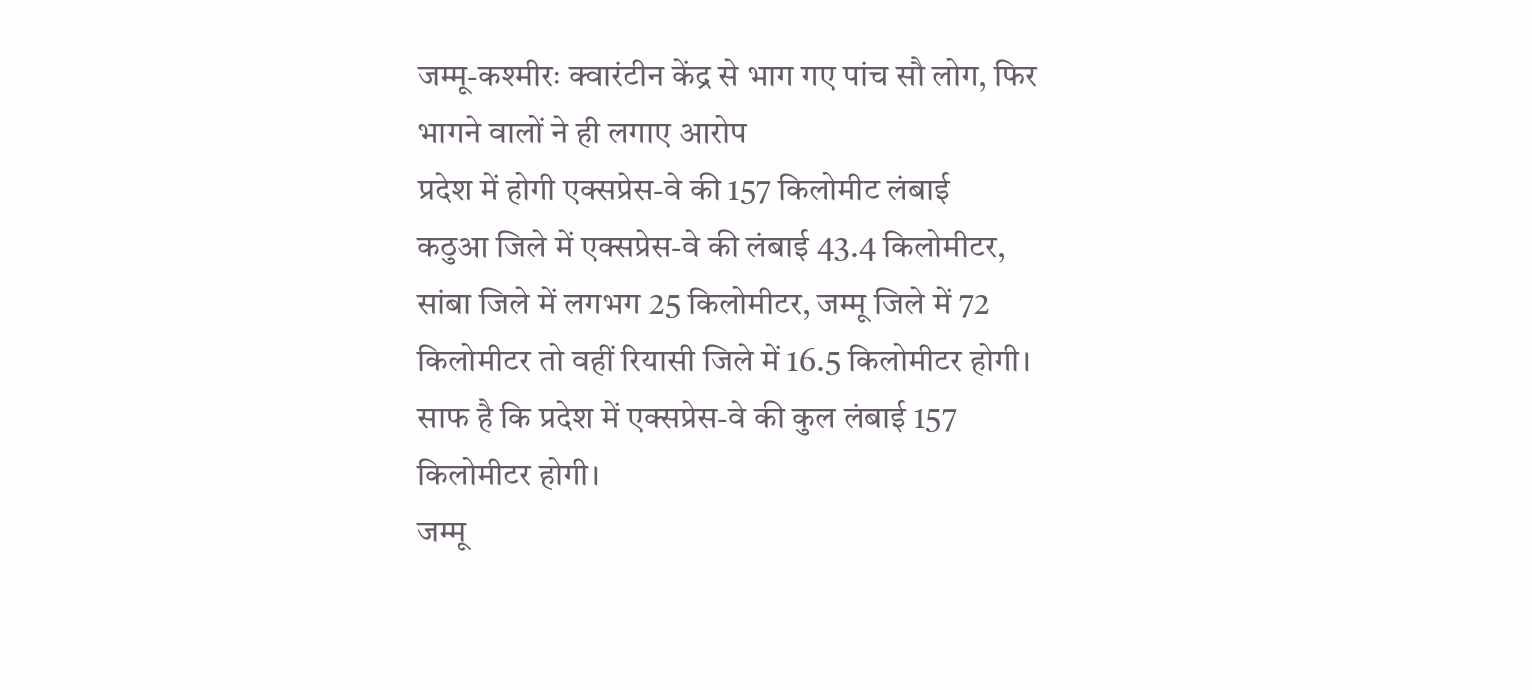जम्मू-कश्मीरः क्वारंटीन केंद्र से भाग गए पांच सौ लोग, फिर भागने वालों ने ही लगाए आरोप
प्रदेश में होगी एक्सप्रेस-वे की 157 किलोमीट लंबाई
कठुआ जिले में एक्सप्रेस-वे की लंबाई 43.4 किलोमीटर, सांबा जिले में लगभग 25 किलोमीटर, जम्मू जिले में 72 किलोमीटर तो वहीं रियासी जिले में 16.5 किलोमीटर होगी। साफ है कि प्रदेश में एक्सप्रेस-वे की कुल लंबाई 157 किलोमीटर होगी।
जम्मू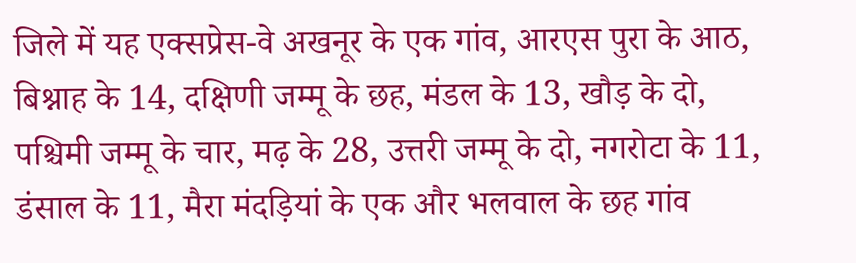जिले में यह एक्सप्रेस-वे अखनूर के एक गांव, आरएस पुरा के आठ, बिश्नाह के 14, दक्षिणी जम्मू के छह, मंडल के 13, खौड़ के दो, पश्चिमी जम्मू के चार, मढ़ के 28, उत्तरी जम्मू के दो, नगरोटा के 11, डंसाल के 11, मैरा मंदड़ियां के एक और भलवाल के छह गांव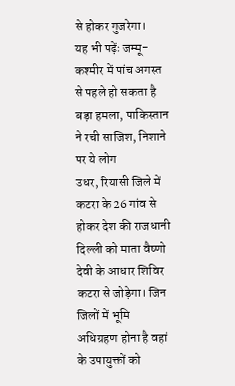से होकर गुजरेगा।
यह भी पढ़ेंः जम्मू-कश्मीर में पांच अगस्त से पहले हो सकता है बड़ा हमला, पाकिस्तान ने रची साजिश, निशाने पर ये लोग
उधर, रियासी जिले में कटरा के 26 गांव से होकर देश की राजधानी दिल्ली को माता वैष्णो देवी के आधार शिविर कटरा से जोड़ेगा। जिन जिलों में भूमि अधिग्रहण होना है वहां के उपायुक्तों को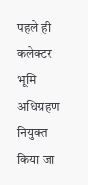पहले ही कलेक्टर भूमि अधिग्रहण नियुक्त किया जा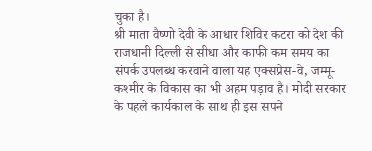चुका है।
श्री माता वैष्णो देवी के आधार शिविर कटरा को देश की राजधानी दिल्ली से सीधा और काफी कम समय का संपर्क उपलब्ध करवाने वाला यह एक्सप्रेस-वे, जम्मू-कश्मीर के विकास का भी अहम पड़ाव है। मोदी सरकार के पहले कार्यकाल के साथ ही इस सपने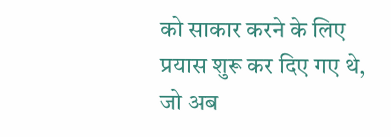को साकार करने के लिए प्रयास शुरू कर दिए गए थे, जो अब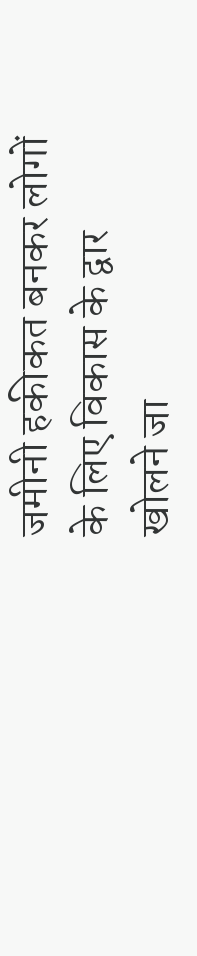जमीनी हकीकत बनकर लोगों के लिए विकास के द्वार खोलने जा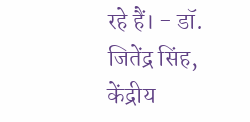रहे हैं। - डॉ. जितेंद्र सिंह, केंद्रीय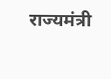राज्यमंत्री